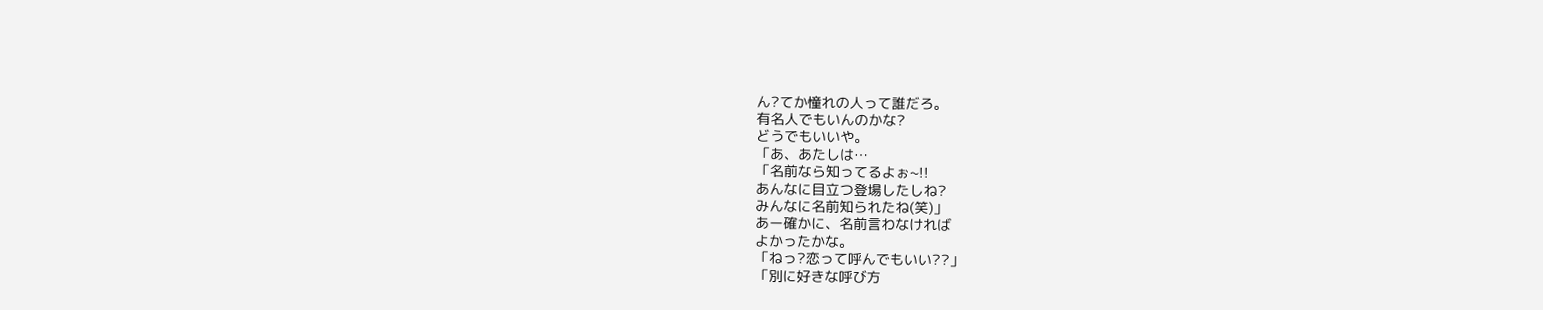ん?てか憧れの人って誰だろ。
有名人でもいんのかな?
どうでもいいや。
「あ、あたしは…
「名前なら知ってるよぉ~!!
あんなに目立つ登場したしね?
みんなに名前知られたね(笑)」
あー確かに、名前言わなければ
よかったかな。
「ねっ?恋って呼んでもいい??」
「別に好きな呼び方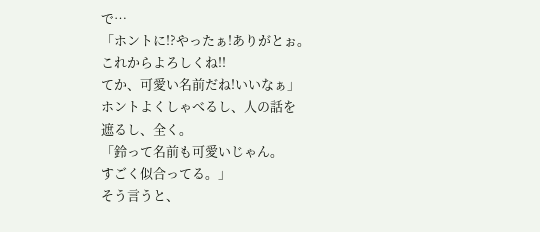で…
「ホントに!?やったぁ!ありがとぉ。
これからよろしくね!!
てか、可愛い名前だね!いいなぁ」
ホントよくしゃべるし、人の話を
遮るし、全く。
「鈴って名前も可愛いじゃん。
すごく似合ってる。」
そう言うと、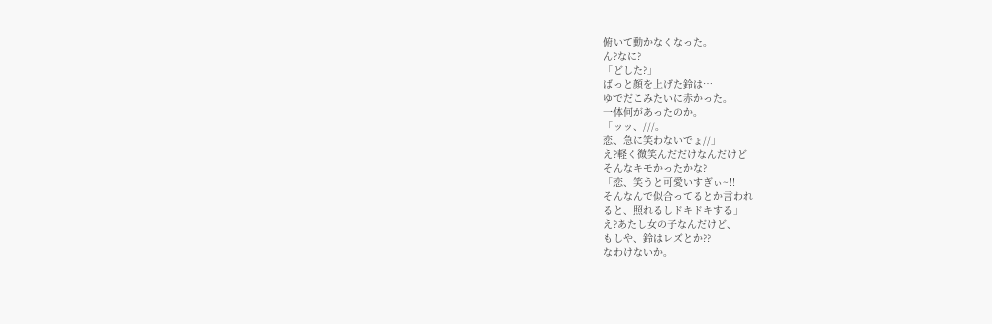俯いて動かなくなった。
ん?なに?
「どした?」
ばっと顔を上げた鈴は…
ゆでだこみたいに赤かった。
一体何があったのか。
「ッッ、///。
恋、急に笑わないでょ//」
え?軽く微笑んだだけなんだけど
そんなキモかったかな?
「恋、笑うと可愛いすぎぃ~!!
そんなんで似合ってるとか言われ
ると、照れるしドキドキする」
え?あたし女の子なんだけど、
もしや、鈴はレズとか??
なわけないか。